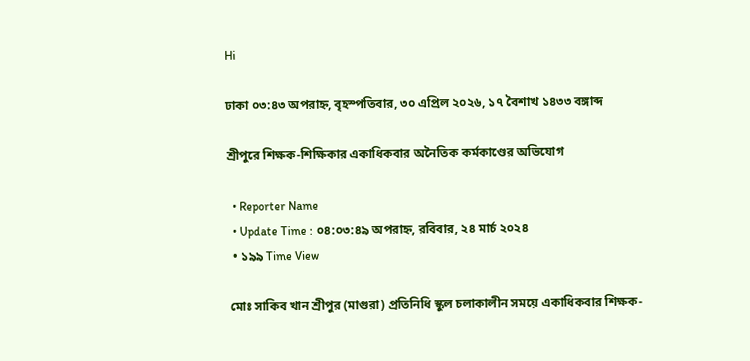Hi

ঢাকা ০৩:৪৩ অপরাহ্ন, বৃহস্পতিবার, ৩০ এপ্রিল ২০২৬, ১৭ বৈশাখ ১৪৩৩ বঙ্গাব্দ

শ্রীপুরে শিক্ষক-শিক্ষিকার একাধিকবার অনৈতিক কর্মকাণ্ডের অভিযোগ

  • Reporter Name
  • Update Time : ০৪:০৩:৪৯ অপরাহ্ন, রবিবার, ২৪ মার্চ ২০২৪
  • ১৯৯ Time View

 মোঃ সাকিব খান শ্রীপুর (মাগুরা) প্রতিনিধি স্কুল চলাকালীন সময়ে একাধিকবার শিক্ষক-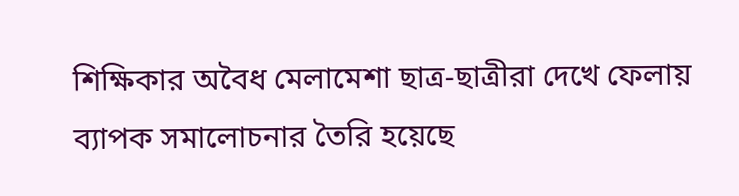শিক্ষিকার অবৈধ মেলামেশা ছাত্র-ছাত্রীরা দেখে ফেলায় ব্যাপক সমালোচনার তৈরি হয়েছে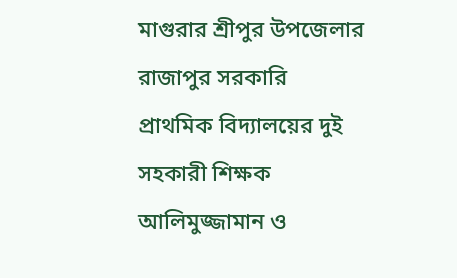মাগুরার শ্রীপুর উপজেলার রাজাপুর সরকারি প্রাথমিক বিদ্যালয়ের দুই সহকারী শিক্ষক আলিমুজ্জামান ও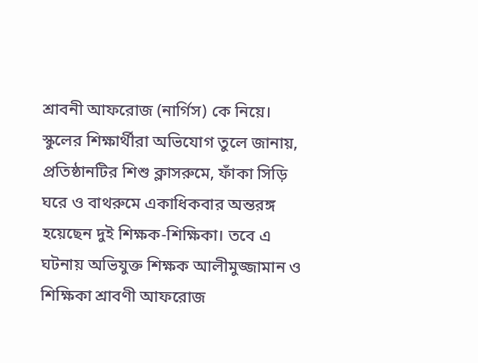শ্রাবনী আফরোজ (নার্গিস) কে নিয়ে। স্কুলের শিক্ষার্থীরা অভিযোগ তুলে জানায়, প্রতিষ্ঠানটির শিশু ক্লাসরুমে, ফাঁকা সিড়ি ঘরে ও বাথরুমে একাধিকবার অন্তরঙ্গ হয়েছেন দুই শিক্ষক-শিক্ষিকা। তবে এ ঘটনায় অভিযুক্ত শিক্ষক আলীমুজ্জামান ও শিক্ষিকা শ্রাবণী আফরোজ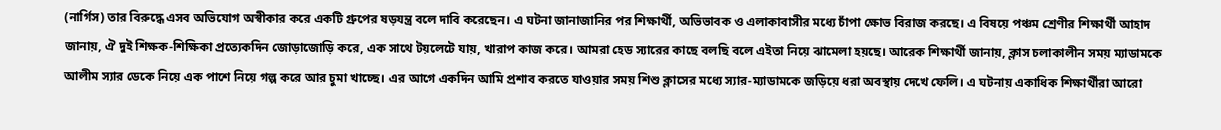(নার্গিস) তার বিরুদ্ধে এসব অভিযোগ অস্বীকার করে একটি গ্রুপের ষড়যন্ত্র বলে দাবি করেছেন। এ ঘটনা জানাজানির পর শিক্ষার্থী, অভিভাবক ও এলাকাবাসীর মধ্যে চাঁপা ক্ষোভ বিরাজ করছে। এ বিষয়ে পঞ্চম শ্রেণীর শিক্ষার্থী আহাদ জানায়, ঐ দুই শিক্ষক-শিক্ষিকা প্রত্যেকদিন জোড়াজোড়ি করে, এক সাথে টয়লেটে যায়, খারাপ কাজ করে। আমরা হেড স্যারের কাছে বলছি বলে এইতা নিয়ে ঝামেলা হয়ছে। আরেক শিক্ষার্থী জানায়, ক্লাস চলাকালীন সময় ম্যাডামকে আলীম স্যার ডেকে নিয়ে এক পাশে নিয়ে গল্প করে আর চুমা খাচ্ছে। এর আগে একদিন আমি প্রশাব করতে যাওয়ার সময় শিশু ক্লাসের মধ্যে স্যার-ম্যাডামকে জড়িয়ে ধরা অবস্থায় দেখে ফেলি। এ ঘটনায় একাধিক শিক্ষার্থীরা আরো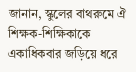জানান, স্কুলের বাথরুমে ঐ শিক্ষক-শিক্ষিকাকে একাধিকবার জড়িয়ে ধরে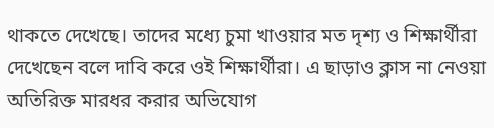থাকতে দেখেছে। তাদের মধ্যে চুমা খাওয়ার মত দৃশ্য ও শিক্ষার্থীরা দেখেছেন বলে দাবি করে ওই শিক্ষার্থীরা। এ ছাড়াও ক্লাস না নেওয়া অতিরিক্ত মারধর করার অভিযোগ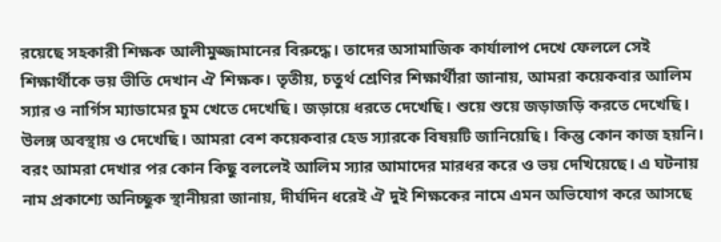রয়েছে সহকারী শিক্ষক আলীমুজ্জামানের বিরুদ্ধে। তাদের অসামাজিক কার্যালাপ দেখে ফেললে সেই শিক্ষার্থীকে ভয় ভীতি দেখান ঐ শিক্ষক। তৃতীয়, চতুর্থ শ্রেণির শিক্ষার্থীরা জানায়, আমরা কয়েকবার আলিম স্যার ও নার্গিস ম্যাডামের চুম খেতে দেখেছি। জড়ায়ে ধরতে দেখেছি। শুয়ে শুয়ে জড়াজড়ি করতে দেখেছি। উলঙ্গ অবস্থায় ও দেখেছি। আমরা বেশ কয়েকবার হেড স্যারকে বিষয়টি জানিয়েছি। কিন্তু কোন কাজ হয়নি। বরং আমরা দেখার পর কোন কিছু বললেই আলিম স্যার আমাদের মারধর করে ও ভয় দেখিয়েছে। এ ঘটনায় নাম প্রকাশ্যে অনিচ্ছুক স্থানীয়রা জানায়, দীর্ঘদিন ধরেই ঐ দুই শিক্ষকের নামে এমন অভিযোগ করে আসছে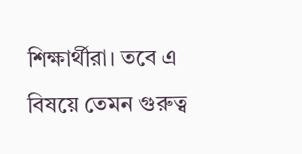শিক্ষার্থীরা। তবে এ বিষয়ে তেমন গুরুত্ব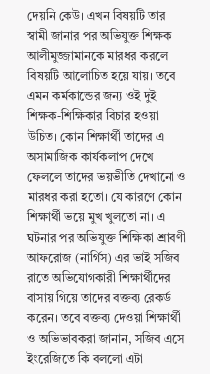দেয়নি কেউ। এখন বিষয়টি তার স্বামী জানার পর অভিযুক্ত শিক্ষক আলীমুজ্জামানকে মারধর করলে বিষয়টি আলোচিত হয়ে যায়। তবে এমন কর্মকান্ডের জন্য ওই দুই শিক্ষক-শিক্ষিকার বিচার হওয়া উচিত। কোন শিক্ষার্থী তাদের এ অসামাজিক কার্যকলাপ দেখে ফেললে তাদের ভয়ভীতি দেখানো ও মারধর করা হতো। যে কারণে কোন শিক্ষার্থী ভয়ে মুখ খুলতো না। এ ঘটনার পর অভিযুক্ত শিক্ষিকা শ্রাবণী আফরোজ (নার্গিস) এর ভাই সজিব রাতে অভিযোগকারী শিক্ষার্থীদের বাসায় গিয়ে তাদের বক্তব্য রেকর্ড করেন। তবে বক্তব্য দেওয়া শিক্ষার্থী ও অভিভাবকরা জানান, সজিব এসে ইংরেজিতে কি বললো এটা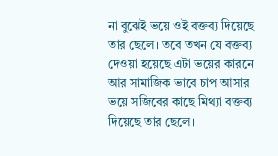না বুঝেই ভয়ে ওই বক্তব্য দিয়েছে তার ছেলে। তবে তখন যে বক্তব্য দেওয়া হয়েছে এটা ভয়ের কারনে আর সামাজিক ভাবে চাপ আসার ভয়ে সজিবের কাছে মিথ্যা বক্তব্য দিয়েছে তার ছেলে।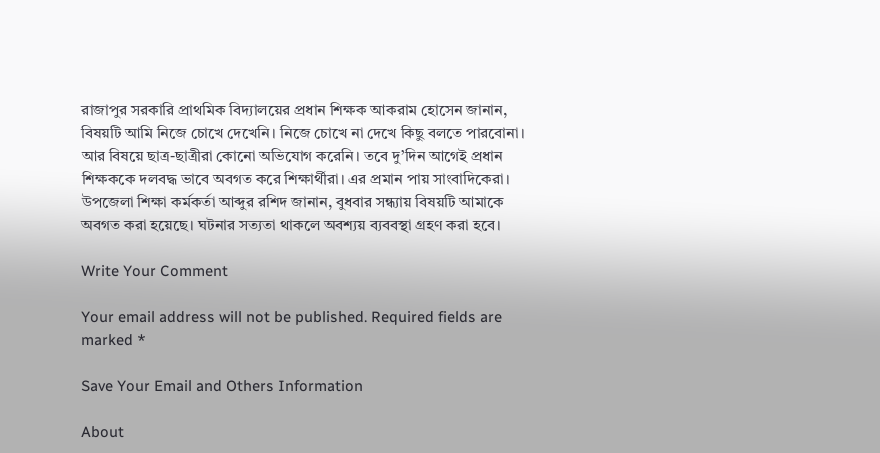রাজাপুর সরকারি প্রাথমিক বিদ্যালয়ের প্রধান শিক্ষক আকরাম হোসেন জানান, বিষয়টি আমি নিজে চোখে দেখেনি। নিজে চোখে না দেখে কিছু বলতে পারবোনা। আর বিষয়ে ছাত্র-ছাত্রীরা কোনো অভিযোগ করেনি। তবে দু’দিন আগেই প্রধান শিক্ষককে দলবদ্ধ ভাবে অবগত করে শিক্ষার্থীরা। এর প্রমান পায় সাংবাদিকেরা। উপজেলা শিক্ষা কর্মকর্তা আব্দুর রশিদ জানান, বুধবার সন্ধ্যায় বিষয়টি আমাকে অবগত করা হয়েছে। ঘটনার সত্যতা থাকলে অবশ্যয় ব্যববস্থা গ্রহণ করা হবে।

Write Your Comment

Your email address will not be published. Required fields are marked *

Save Your Email and Others Information

About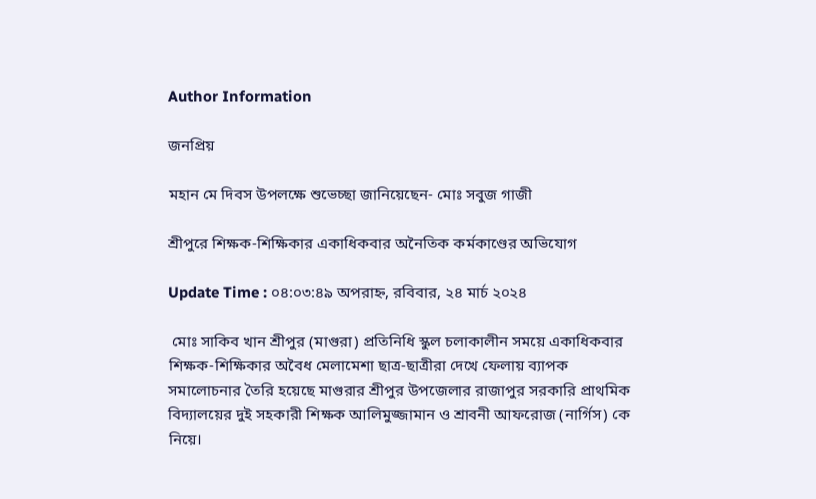Author Information

জনপ্রিয়

মহান মে দিবস উপলক্ষে শুভেচ্ছা জানিয়েছেন- মোঃ সবুজ গাজী

শ্রীপুরে শিক্ষক-শিক্ষিকার একাধিকবার অনৈতিক কর্মকাণ্ডের অভিযোগ

Update Time : ০৪:০৩:৪৯ অপরাহ্ন, রবিবার, ২৪ মার্চ ২০২৪

 মোঃ সাকিব খান শ্রীপুর (মাগুরা) প্রতিনিধি স্কুল চলাকালীন সময়ে একাধিকবার শিক্ষক-শিক্ষিকার অবৈধ মেলামেশা ছাত্র-ছাত্রীরা দেখে ফেলায় ব্যাপক সমালোচনার তৈরি হয়েছে মাগুরার শ্রীপুর উপজেলার রাজাপুর সরকারি প্রাথমিক বিদ্যালয়ের দুই সহকারী শিক্ষক আলিমুজ্জামান ও শ্রাবনী আফরোজ (নার্গিস) কে নিয়ে।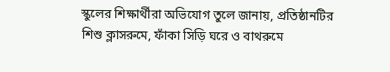স্কুলের শিক্ষার্থীরা অভিযোগ তুলে জানায়, প্রতিষ্ঠানটির শিশু ক্লাসরুমে, ফাঁকা সিড়ি ঘরে ও বাথরুমে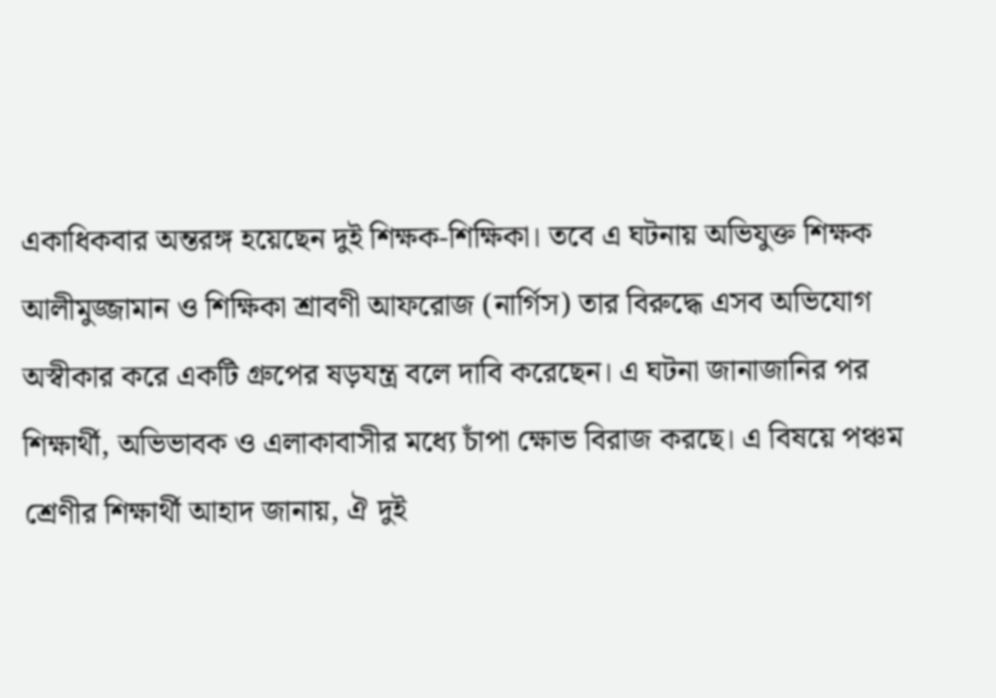একাধিকবার অন্তরঙ্গ হয়েছেন দুই শিক্ষক-শিক্ষিকা। তবে এ ঘটনায় অভিযুক্ত শিক্ষক আলীমুজ্জামান ও শিক্ষিকা শ্রাবণী আফরোজ (নার্গিস) তার বিরুদ্ধে এসব অভিযোগ অস্বীকার করে একটি গ্রুপের ষড়যন্ত্র বলে দাবি করেছেন। এ ঘটনা জানাজানির পর শিক্ষার্থী, অভিভাবক ও এলাকাবাসীর মধ্যে চাঁপা ক্ষোভ বিরাজ করছে। এ বিষয়ে পঞ্চম শ্রেণীর শিক্ষার্থী আহাদ জানায়, ঐ দুই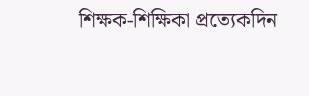শিক্ষক-শিক্ষিকা প্রত্যেকদিন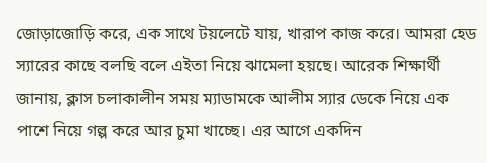জোড়াজোড়ি করে, এক সাথে টয়লেটে যায়, খারাপ কাজ করে। আমরা হেড স্যারের কাছে বলছি বলে এইতা নিয়ে ঝামেলা হয়ছে। আরেক শিক্ষার্থী জানায়, ক্লাস চলাকালীন সময় ম্যাডামকে আলীম স্যার ডেকে নিয়ে এক পাশে নিয়ে গল্প করে আর চুমা খাচ্ছে। এর আগে একদিন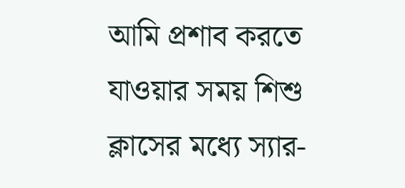আমি প্রশাব করতে যাওয়ার সময় শিশু ক্লাসের মধ্যে স্যার-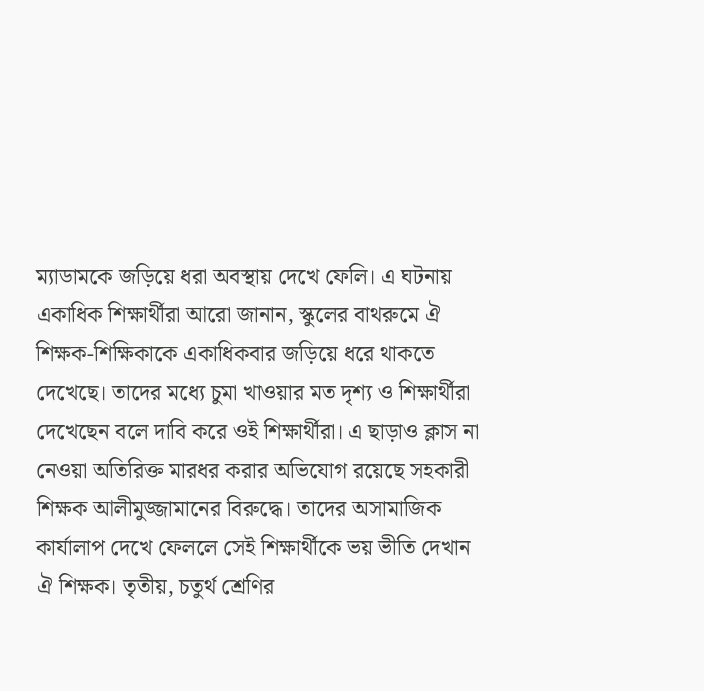ম্যাডামকে জড়িয়ে ধরা অবস্থায় দেখে ফেলি। এ ঘটনায় একাধিক শিক্ষার্থীরা আরো জানান, স্কুলের বাথরুমে ঐ শিক্ষক-শিক্ষিকাকে একাধিকবার জড়িয়ে ধরে থাকতে দেখেছে। তাদের মধ্যে চুমা খাওয়ার মত দৃশ্য ও শিক্ষার্থীরা দেখেছেন বলে দাবি করে ওই শিক্ষার্থীরা। এ ছাড়াও ক্লাস না নেওয়া অতিরিক্ত মারধর করার অভিযোগ রয়েছে সহকারী শিক্ষক আলীমুজ্জামানের বিরুদ্ধে। তাদের অসামাজিক কার্যালাপ দেখে ফেললে সেই শিক্ষার্থীকে ভয় ভীতি দেখান ঐ শিক্ষক। তৃতীয়, চতুর্থ শ্রেণির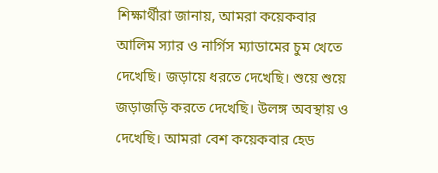শিক্ষার্থীরা জানায়, আমরা কয়েকবার আলিম স্যার ও নার্গিস ম্যাডামের চুম খেতে দেখেছি। জড়ায়ে ধরতে দেখেছি। শুয়ে শুয়ে জড়াজড়ি করতে দেখেছি। উলঙ্গ অবস্থায় ও দেখেছি। আমরা বেশ কয়েকবার হেড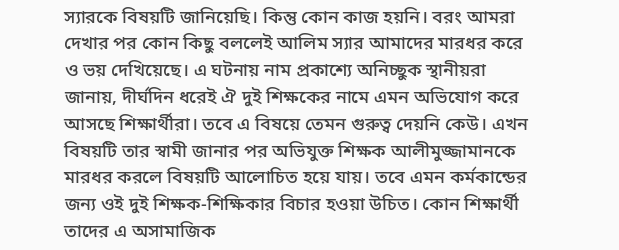স্যারকে বিষয়টি জানিয়েছি। কিন্তু কোন কাজ হয়নি। বরং আমরা দেখার পর কোন কিছু বললেই আলিম স্যার আমাদের মারধর করে ও ভয় দেখিয়েছে। এ ঘটনায় নাম প্রকাশ্যে অনিচ্ছুক স্থানীয়রা জানায়, দীর্ঘদিন ধরেই ঐ দুই শিক্ষকের নামে এমন অভিযোগ করে আসছে শিক্ষার্থীরা। তবে এ বিষয়ে তেমন গুরুত্ব দেয়নি কেউ। এখন বিষয়টি তার স্বামী জানার পর অভিযুক্ত শিক্ষক আলীমুজ্জামানকে মারধর করলে বিষয়টি আলোচিত হয়ে যায়। তবে এমন কর্মকান্ডের জন্য ওই দুই শিক্ষক-শিক্ষিকার বিচার হওয়া উচিত। কোন শিক্ষার্থী তাদের এ অসামাজিক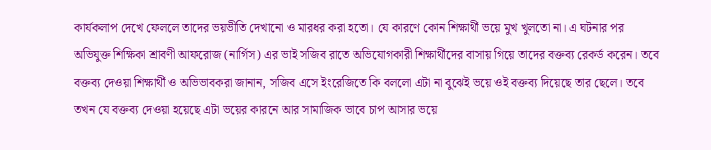কার্যকলাপ দেখে ফেললে তাদের ভয়ভীতি দেখানো ও মারধর করা হতো। যে কারণে কোন শিক্ষার্থী ভয়ে মুখ খুলতো না। এ ঘটনার পর অভিযুক্ত শিক্ষিকা শ্রাবণী আফরোজ (নার্গিস) এর ভাই সজিব রাতে অভিযোগকারী শিক্ষার্থীদের বাসায় গিয়ে তাদের বক্তব্য রেকর্ড করেন। তবে বক্তব্য দেওয়া শিক্ষার্থী ও অভিভাবকরা জানান, সজিব এসে ইংরেজিতে কি বললো এটা না বুঝেই ভয়ে ওই বক্তব্য দিয়েছে তার ছেলে। তবে তখন যে বক্তব্য দেওয়া হয়েছে এটা ভয়ের কারনে আর সামাজিক ভাবে চাপ আসার ভয়ে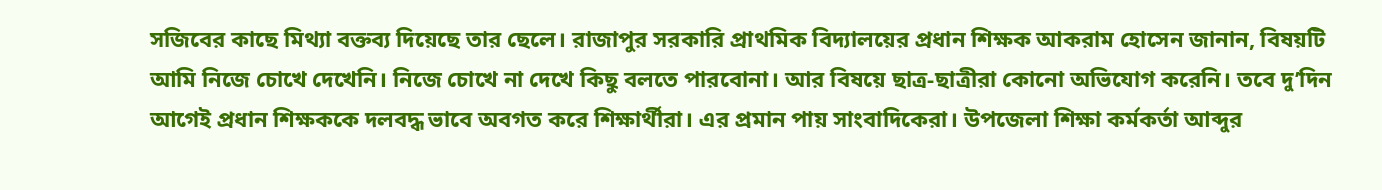সজিবের কাছে মিথ্যা বক্তব্য দিয়েছে তার ছেলে। রাজাপুর সরকারি প্রাথমিক বিদ্যালয়ের প্রধান শিক্ষক আকরাম হোসেন জানান, বিষয়টি আমি নিজে চোখে দেখেনি। নিজে চোখে না দেখে কিছু বলতে পারবোনা। আর বিষয়ে ছাত্র-ছাত্রীরা কোনো অভিযোগ করেনি। তবে দু’দিন আগেই প্রধান শিক্ষককে দলবদ্ধ ভাবে অবগত করে শিক্ষার্থীরা। এর প্রমান পায় সাংবাদিকেরা। উপজেলা শিক্ষা কর্মকর্তা আব্দুর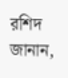রশিদ জানান,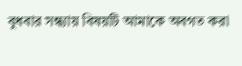বুধবার সন্ধ্যায় বিষয়টি আমাকে অবগত করা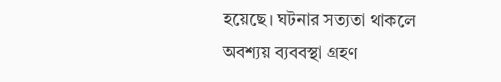হয়েছে। ঘটনার সত্যতা থাকলে অবশ্যয় ব্যববস্থা গ্রহণ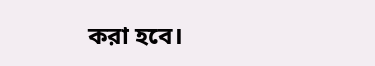করা হবে।